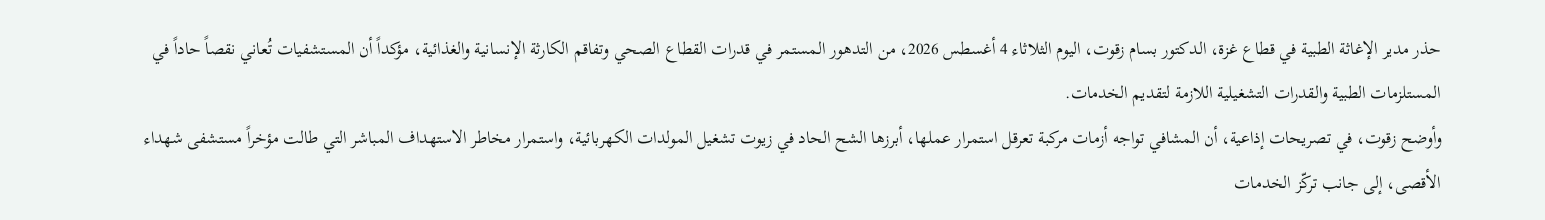حذر مدير الإغاثة الطبية في قطاع غزة، الدكتور بسام زقوت، اليوم الثلاثاء 4 أغسطس 2026، من التدهور المستمر في قدرات القطاع الصحي وتفاقم الكارثة الإنسانية والغذائية، مؤكداً أن المستشفيات تُعاني نقصاً حاداً في المستلزمات الطبية والقدرات التشغيلية اللازمة لتقديم الخدمات.
وأوضح زقوت، في تصريحات إذاعية، أن المشافي تواجه أزمات مركبة تعرقل استمرار عملها، أبرزها الشح الحاد في زيوت تشغيل المولدات الكهربائية، واستمرار مخاطر الاستهداف المباشر التي طالت مؤخراً مستشفى شهداء الأقصى، إلى جانب تركّز الخدمات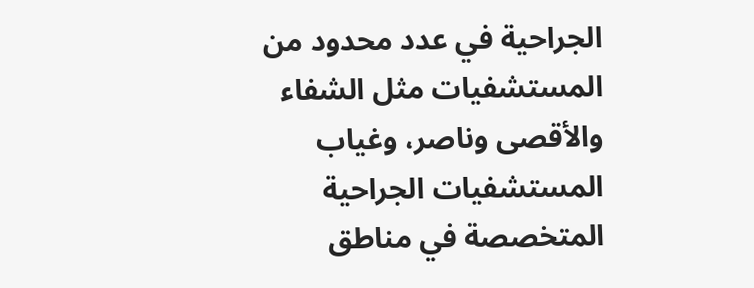الجراحية في عدد محدود من المستشفيات مثل الشفاء والأقصى وناصر، وغياب المستشفيات الجراحية المتخصصة في مناطق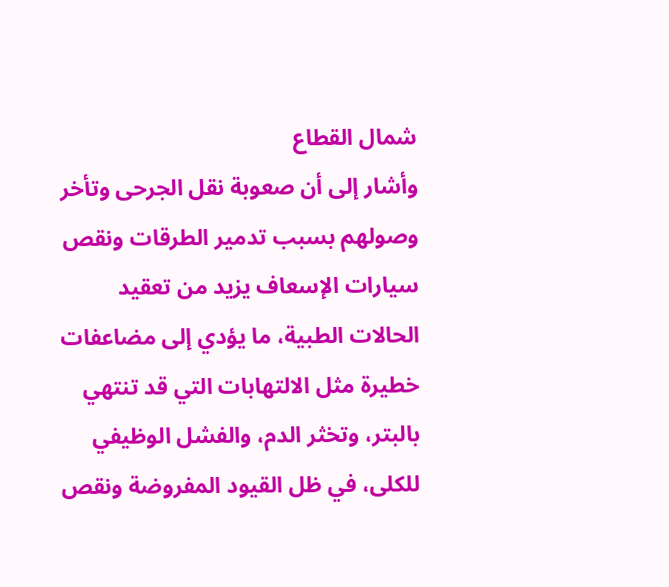شمال القطاع
وأشار إلى أن صعوبة نقل الجرحى وتأخر وصولهم بسبب تدمير الطرقات ونقص سيارات الإسعاف يزيد من تعقيد الحالات الطبية، ما يؤدي إلى مضاعفات خطيرة مثل الالتهابات التي قد تنتهي بالبتر، وتخثر الدم، والفشل الوظيفي للكلى، في ظل القيود المفروضة ونقص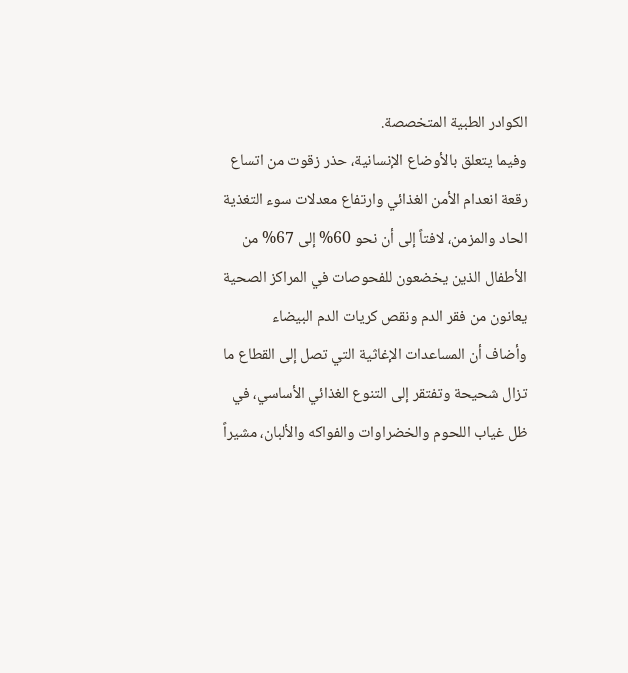الكوادر الطبية المتخصصة.
وفيما يتعلق بالأوضاع الإنسانية، حذر زقوت من اتساع رقعة انعدام الأمن الغذائي وارتفاع معدلات سوء التغذية الحاد والمزمن، لافتاً إلى أن نحو 60% إلى 67% من الأطفال الذين يخضعون للفحوصات في المراكز الصحية يعانون من فقر الدم ونقص كريات الدم البيضاء
وأضاف أن المساعدات الإغاثية التي تصل إلى القطاع ما تزال شحيحة وتفتقر إلى التنوع الغذائي الأساسي، في ظل غياب اللحوم والخضراوات والفواكه والألبان، مشيراً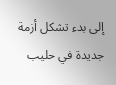إلى بدء تشكل أزمة جديدة في حليب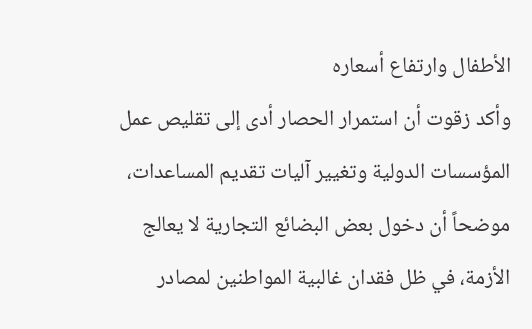الأطفال وارتفاع أسعاره
وأكد زقوت أن استمرار الحصار أدى إلى تقليص عمل المؤسسات الدولية وتغيير آليات تقديم المساعدات، موضحاً أن دخول بعض البضائع التجارية لا يعالج الأزمة، في ظل فقدان غالبية المواطنين لمصادر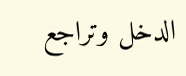الدخل وتراجع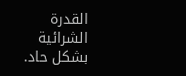القدرة الشرائية بشكل حاد.